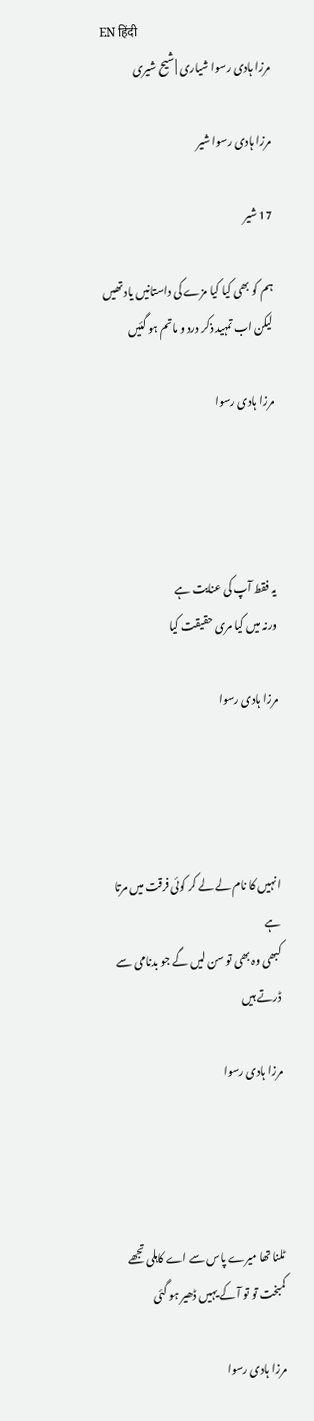EN हिंदी
مرزا ہادی رسوا شیاری | شیح شیری

مرزا ہادی رسوا شیر

17 شیر

ہم کو بھی کیا کیا مزے کی داستانیں یاد تھیں
لیکن اب تمہید ذکر درد و ماتم ہو گئیں

مرزا ہادی رسوا




یہ فقط آپ کی عنایت ہے
ورنہ میں کیا مری حقیقت کیا

مرزا ہادی رسوا




انہیں کا نام لے لے کر کوئی فرقت میں مرتا ہے
کبھی وہ بھی تو سن لیں گے جو بدنامی سے ڈرتے ہیں

مرزا ہادی رسوا




ٹلنا تھا میرے پاس سے اے کاہلی تجھے
کمبخت تو تو آ کے یہیں ڈھیر ہو گئی

مرزا ہادی رسوا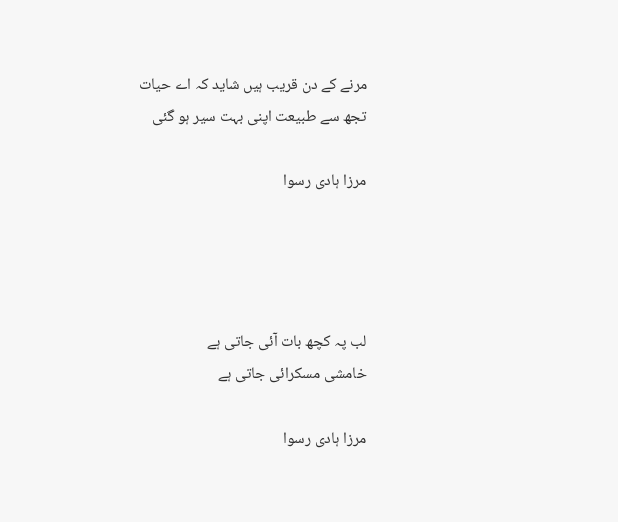مرنے کے دن قریب ہیں شاید کہ اے حیات
تجھ سے طبیعت اپنی بہت سیر ہو گئی

مرزا ہادی رسوا




لب پہ کچھ بات آئی جاتی ہے
خامشی مسکرائی جاتی ہے

مرزا ہادی رسوا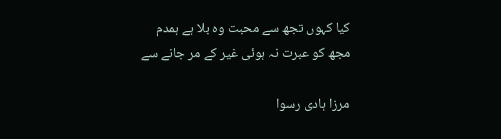کیا کہوں تجھ سے محبت وہ بلا ہے ہمدم
مجھ کو عبرت نہ ہوئی غیر کے مر جانے سے

مرزا ہادی رسوا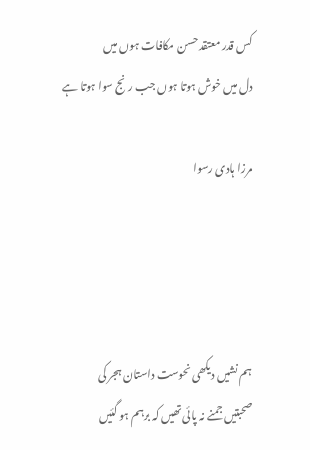کس قدر معتقد حسن مکافات ہوں میں
دل میں خوش ہوتا ہوں جب رنج سوا ہوتا ہے

مرزا ہادی رسوا




ہم نشیں دیکھی نحوست داستان ہجر کی
صحبتیں جمنے نہ پائی تھیں کہ برہم ہو گئیں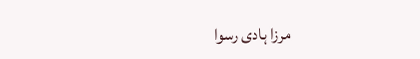مرزا ہادی رسوا